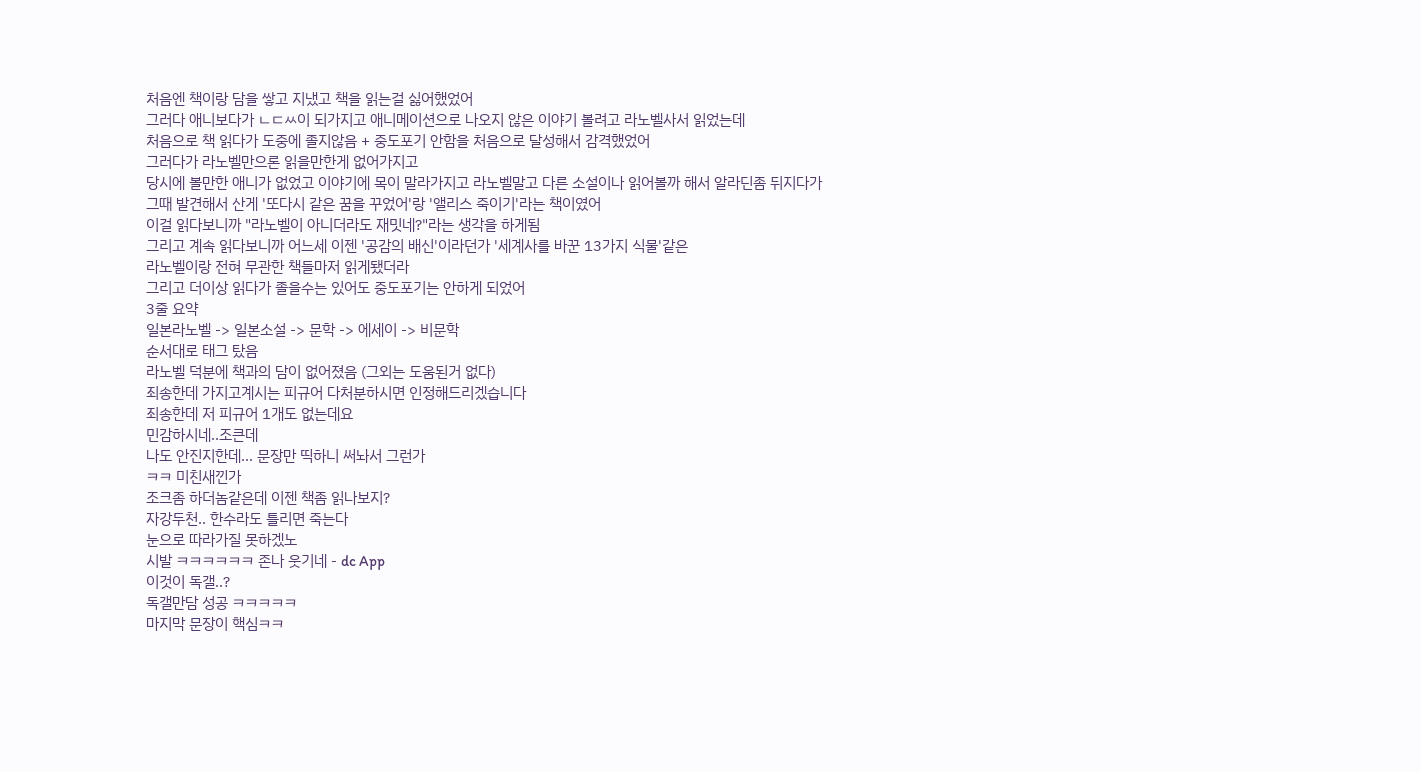처음엔 책이랑 담을 쌓고 지냈고 책을 읽는걸 싫어했었어
그러다 애니보다가 ㄴㄷㅆ이 되가지고 애니메이션으로 나오지 않은 이야기 볼려고 라노벨사서 읽었는데
처음으로 책 읽다가 도중에 졸지않음 + 중도포기 안함을 처음으로 달성해서 감격했었어
그러다가 라노벨만으론 읽을만한게 없어가지고
당시에 볼만한 애니가 없었고 이야기에 목이 말라가지고 라노벨말고 다른 소설이나 읽어볼까 해서 알라딘좀 뒤지다가
그때 발견해서 산게 '또다시 같은 꿈을 꾸었어'랑 '앨리스 죽이기'라는 책이였어
이걸 읽다보니까 "라노벨이 아니더라도 재밋네?"라는 생각을 하게됨
그리고 계속 읽다보니까 어느세 이젠 '공감의 배신'이라던가 '세계사를 바꾼 13가지 식물'같은
라노벨이랑 전혀 무관한 책들마저 읽게됐더라
그리고 더이상 읽다가 졸을수는 있어도 중도포기는 안하게 되었어
3줄 요약
일본라노벨 -> 일본소설 -> 문학 -> 에세이 -> 비문학
순서대로 태그 탔음
라노벨 덕분에 책과의 담이 없어졌음 (그외는 도움된거 없다)
죄송한데 가지고계시는 피규어 다처분하시면 인정해드리겠습니다
죄송한데 저 피규어 1개도 없는데요
민감하시네..조큰데
나도 안진지한데... 문장만 띡하니 써놔서 그런가
ㅋㅋ 미친새낀가
조크좀 하더놈같은데 이젠 책좀 읽나보지?
자강두천.. 한수라도 틀리면 죽는다
눈으로 따라가질 못하겠노
시발 ㅋㅋㅋㅋㅋㅋ 존나 웃기네 - dc App
이것이 독갤..?
독갤만담 성공 ㅋㅋㅋㅋㅋ
마지막 문장이 핵심ㅋㅋ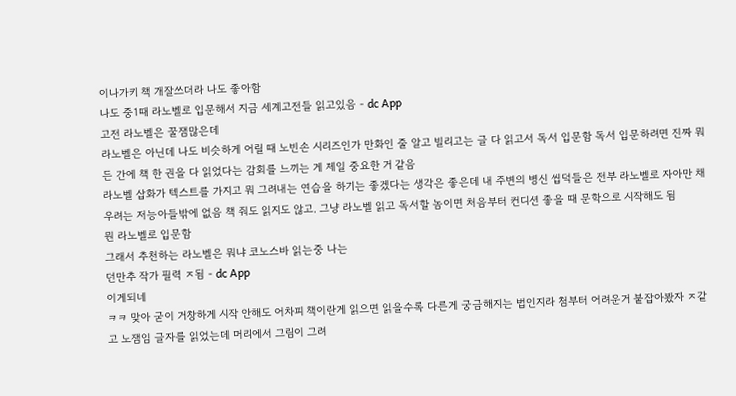이나가키 책 개잘쓰더라 나도 좋아함
나도 중1때 라노벨로 입문해서 지금 세계고전들 읽고있음 - dc App
고전 라노벨은 꿀잼많은데
라노벨은 아닌데 나도 비슷하게 어릴 때 노빈손 시리즈인가 만화인 줄 알고 빌리고는 글 다 읽고서 독서 입문함 독서 입문하려면 진짜 뭐든 간에 책 한 권을 다 읽었다는 감회를 느끼는 게 제일 중요한 거 같음
라노벨 삽화가 텍스트를 가지고 뭐 그려내는 연습을 하기는 좋겠다는 생각은 좋은데 내 주변의 병신 씹덕들은 전부 라노벨로 자아만 채우려는 저능아들밖에 없음 책 줘도 읽지도 않고. 그냥 라노벨 읽고 독서할 놈이면 처음부터 컨디션 좋을 때 문학으로 시작해도 됨
뭔 라노벨로 입문함
그래서 추천하는 라노벨은 뭐냐 코노스바 읽는중 나는
던만추 작가 필력 ㅈ됨 - dc App
이게되네
ㅋㅋ 맞아 굳이 거창하게 시작 안해도 어차피 책이란게 읽으면 읽을수록 다른게 궁금해지는 법인지라 첨부터 어려운거 붙잡아봤자 ㅈ같고 노잼임 글자를 읽었는데 머리에서 그림이 그려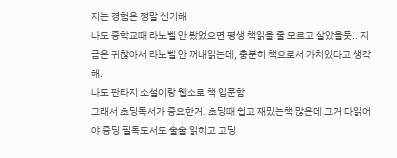지는 경험은 정말 신기해
나도 중학교때 라노벨 안 봤었으면 평생 책읽을 줄 모르고 살았을듯.. 지금은 귀찮아서 라노벨 안 꺼내읽는데, 충분히 책으로서 가치있다고 생각해.
나도 판타지 소설이랑 웹소로 책 입문함
그래서 초딩독서가 중요한거. 초딩때 쉽고 재밌는책 많은데 그거 다읽어야 중딩 필독도서도 술술 읽히고 고딩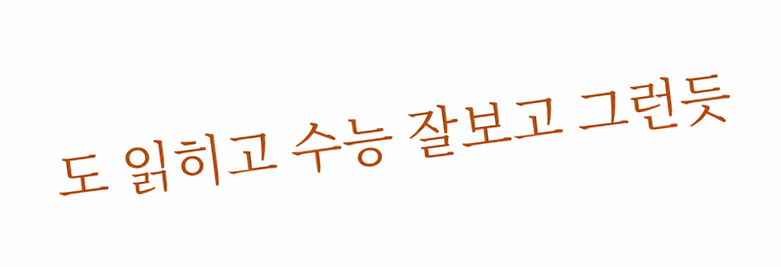도 읽히고 수능 잘보고 그런듯